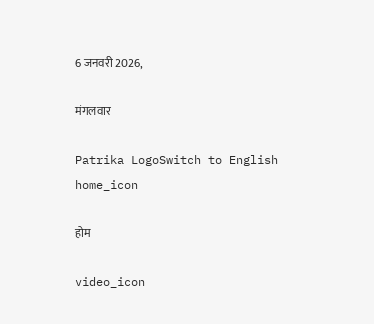6 जनवरी 2026,

मंगलवार

Patrika LogoSwitch to English
home_icon

होम

video_icon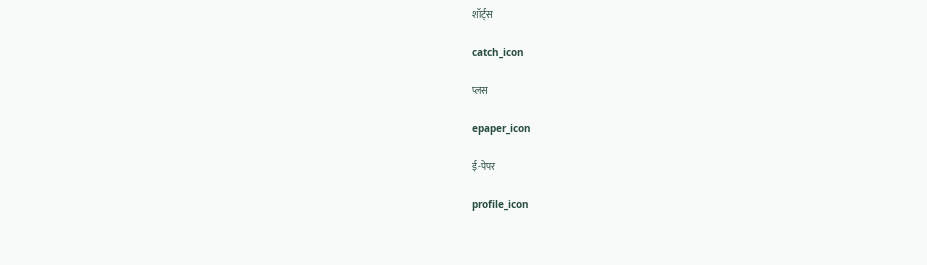शॉर्ट्स

catch_icon

प्लस

epaper_icon

ई-पेपर

profile_icon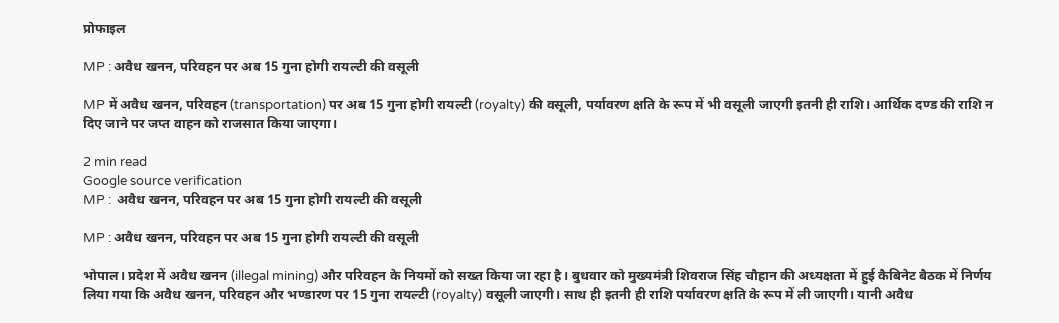प्रोफाइल

MP : अवैध खनन, परिवहन पर अब 15 गुना होगी रायल्टी की वसूली

MP में अवैध खनन, परिवहन (transportation) पर अब 15 गुना होगी रायल्टी (royalty) की वसूली, पर्यावरण क्षति के रूप में भी वसूली जाएगी इतनी ही राशि। आर्थिक दण्ड की राशि न दिए जाने पर जप्त वाहन को राजसात किया जाएगा।

2 min read
Google source verification
MP :  अवैध खनन, परिवहन पर अब 15 गुना होगी रायल्टी की वसूली

MP : अवैध खनन, परिवहन पर अब 15 गुना होगी रायल्टी की वसूली

भोपाल। प्रदेश में अवैध खनन (illegal mining) और परिवहन के नियमों को सख्त किया जा रहा है। बुधवार को मुख्यमंत्री शिवराज सिंह चौहान की अध्यक्षता में हुई कैबिनेट बैठक में निर्णय लिया गया कि अवैध खनन, परिवहन और भण्डारण पर 15 गुना रायल्टी (royalty) वसूली जाएगी। साथ ही इतनी ही राशि पर्यावरण क्षति के रूप में ली जाएगी। यानी अवैध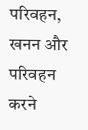परिवहन, खनन और परिवहन करने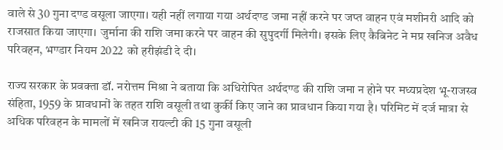वाले से 30 गुना दण्ड वसूला जाएगा। यही नहीं लगाया गया अर्थदण्ड जमा नहीं करने पर जप्त वाहन एवं मशीनरी आदि को राजसात किया जाएगा। जुर्माना की राशि जमा करने पर वाहन की सुपुदर्गी मिलेगी। इसके लिए कैबिनेट ने मप्र खनिज अवैध परिवहन, भण्डार नियम 2022 को हरीझंडी दे दी।

राज्य सरकार के प्रवक्ता डॉ. नरोत्तम मिश्रा ने बताया कि अधिरोपित अर्थदण्ड की राशि जमा न होने पर मध्यप्रदेश भू-राजस्व संहिता, 1959 के प्रावधानों के तहत राशि वसूली तथा कुर्की किए जाने का प्रावधान किया गया है। परिमिट में दर्ज मात्रा से अधिक परिवहन के मामलों में खनिज रायल्टी की 15 गुना वसूली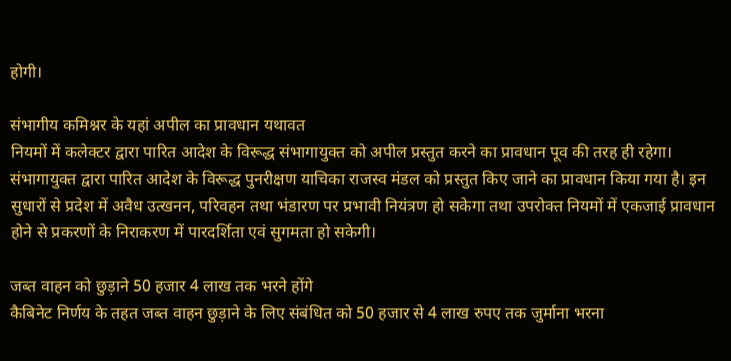होगी।

संभागीय कमिश्नर के यहां अपील का प्रावधान यथावत
नियमों में कलेक्टर द्वारा पारित आदेश के विरूद्ध संभागायुक्त को अपील प्रस्तुत करने का प्रावधान पूव की तरह ही रहेगा। संभागायुक्त द्वारा पारित आदेश के विरूद्ध पुनरीक्षण याचिका राजस्व मंडल को प्रस्तुत किए जाने का प्रावधान किया गया है। इन सुधारों से प्रदेश में अवैध उत्खनन, परिवहन तथा भंडारण पर प्रभावी नियंत्रण हो सकेगा तथा उपरोक्त नियमों में एकजाई प्रावधान होने से प्रकरणों के निराकरण में पारदर्शिता एवं सुगमता हो सकेगी।

जब्त वाहन को छुड़ाने 50 हजार 4 लाख तक भरने होंगे
कैबिनेट निर्णय के तहत जब्त वाहन छुड़ाने के लिए संबंधित को 50 हजार से 4 लाख रुपए तक जुर्माना भरना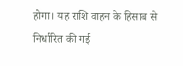होगा। यह राशि वाहन के हिसाब से निर्धारित की गई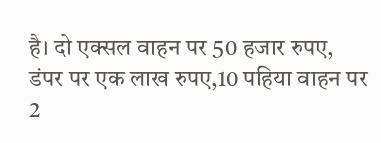है। दो एक्सल वाहन पर 50 हजार रुपए, डंपर पर एक लाख रुपए,10 पहिया वाहन पर 2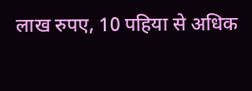लाख रुपए, 10 पहिया से अधिक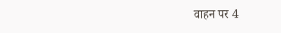वाहन पर 4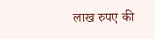लाख रुपए की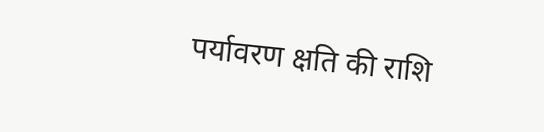पर्यावरण क्षति की राशि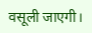वसूली जाएगी।